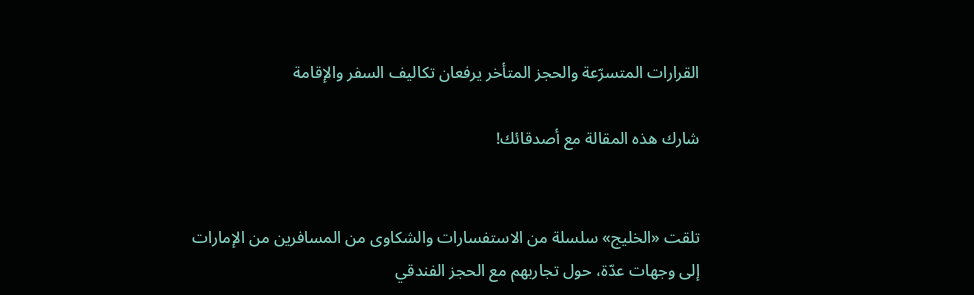القرارات المتسرّعة والحجز المتأخر يرفعان تكاليف السفر والإقامة

شارك هذه المقالة مع أصدقائك!


تلقت «الخليج» سلسلة من الاستفسارات والشكاوى من المسافرين من الإمارات إلى وجهات عدّة، حول تجاربهم مع الحجز الفندقي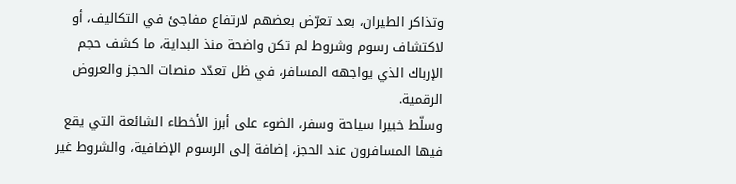وتذاكر الطيران، بعد تعرّض بعضهم لارتفاع مفاجئ في التكاليف، أو لاكتشاف رسوم وشروط لم تكن واضحة منذ البداية، ما كشف حجم الإرباك الذي يواجهه المسافر، في ظل تعدّد منصات الحجز والعروض الرقمية.
وسلّط خبيرا سياحة وسفر، الضوء على أبرز الأخطاء الشائعة التي يقع فيها المسافرون عند الحجز، إضافة إلى الرسوم الإضافية، والشروط غير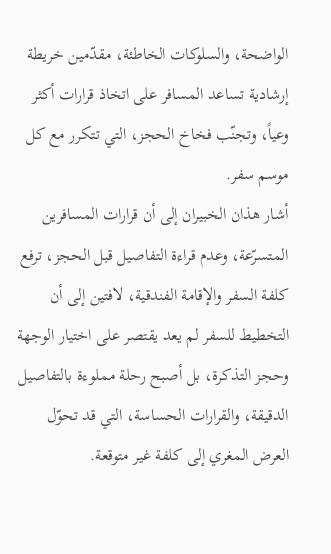الواضحة، والسلوكات الخاطئة، مقدّمين خريطة إرشادية تساعد المسافر على اتخاذ قرارات أكثر وعياً، وتجنّب فخاخ الحجز، التي تتكرر مع كل موسم سفر.
أشار هذان الخبيران إلى أن قرارات المسافرين المتسرّعة، وعدم قراءة التفاصيل قبل الحجز، ترفع كلفة السفر والإقامة الفندقية، لافتين إلى أن التخطيط للسفر لم يعد يقتصر على اختيار الوجهة وحجز التذكرة، بل أصبح رحلة مملوءة بالتفاصيل الدقيقة، والقرارات الحساسة، التي قد تحوّل العرض المغري إلى كلفة غير متوقعة.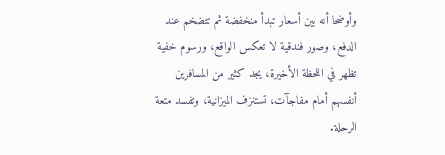وأوضحا أنه بين أسعار تبدأ منخفضة ثم تتضخم عند الدفع، وصور فندقية لا تعكس الواقع، ورسوم خفية تظهر في اللحظة الأخيرة، يجد كثير من المسافرين أنفسهم أمام مفاجآت، تستنزف الميزانية، وتفسد متعة الرحلة.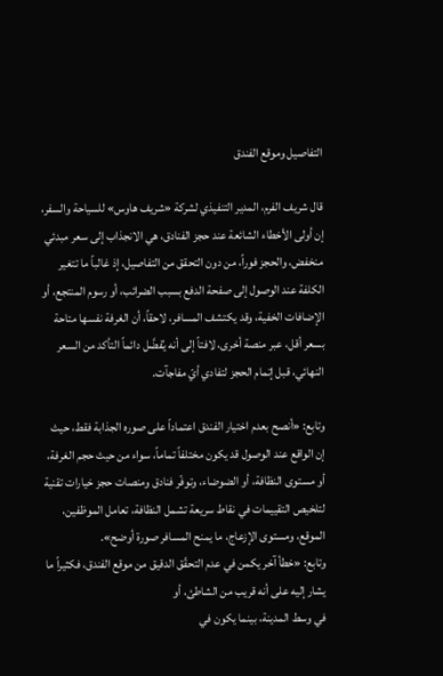التفاصيل وموقع الفندق

قال شريف الفرم، المدير التنفيذي لشركة «شريف هاوس» للسياحة والسفر، إن أولى الأخطاء الشائعة عند حجز الفنادق، هي الانجذاب إلى سعر مبدئي منخفض، والحجز فوراً، من دون التحقق من التفاصيل، إذ غالباً ما تتغير الكلفة عند الوصول إلى صفحة الدفع بسبب الضرائب، أو رسوم المنتجع، أو الإضافات الخفية، وقد يكتشف المسافر، لاحقاً، أن الغرفة نفسها متاحة بسعر أقل، عبر منصة أخرى، لافتاً إلى أنه يُفضَّل دائماً التأكد من السعر النهائي، قبل إتمام الحجز لتفادي أيّ مفاجآت.

وتابع: «أنصح بعدم اختيار الفندق اعتماداً على صوره الجذابة فقط، حيث إن الواقع عند الوصول قد يكون مختلفاً تماماً، سواء من حيث حجم الغرفة، أو مستوى النظافة، أو الضوضاء، وتوفّر فنادق ومنصات حجز خيارات تقنية لتلخيص التقييمات في نقاط سريعة تشمل النظافة، تعامل الموظفين، الموقع، ومستوى الإزعاج، ما يمنح المسافر صورة أوضح».
وتابع: «خطأ آخر يكمن في عدم التحقّق الدقيق من موقع الفندق، فكثيراً ما يشار إليه على أنه قريب من الشاطئ، أو
في وسط المدينة، بينما يكون في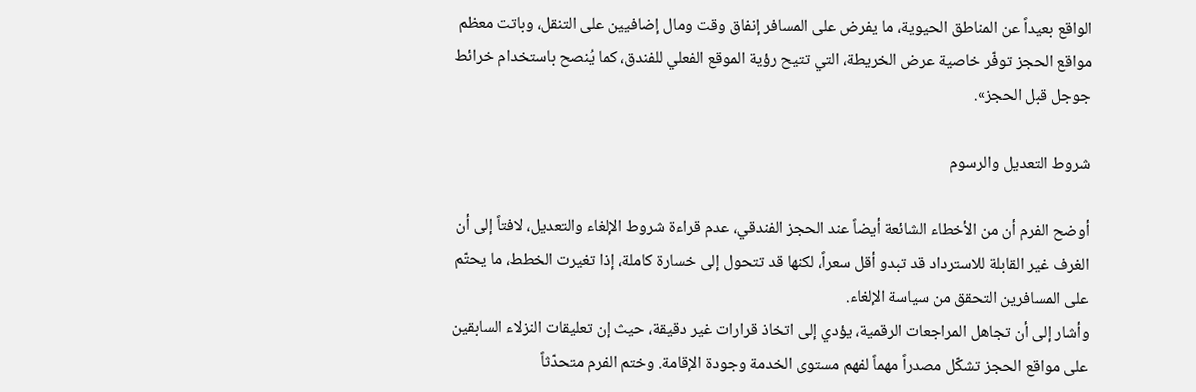الواقع بعيداً عن المناطق الحيوية، ما يفرض على المسافر إنفاق وقت ومال إضافيين على التنقل، وباتت معظم مواقع الحجز توفّر خاصية عرض الخريطة، التي تتيح رؤية الموقع الفعلي للفندق، كما يُنصح باستخدام خرائط جوجل قبل الحجز».

شروط التعديل والرسوم

أوضح الفرم أن من الأخطاء الشائعة أيضاً عند الحجز الفندقي، عدم قراءة شروط الإلغاء والتعديل، لافتاً إلى أن الغرف غير القابلة للاسترداد قد تبدو أقل سعراً، لكنها قد تتحول إلى خسارة كاملة، إذا تغيرت الخطط، ما يحتّم على المسافرين التحقق من سياسة الإلغاء.
وأشار إلى أن تجاهل المراجعات الرقمية، يؤدي إلى اتخاذ قرارات غير دقيقة، حيث إن تعليقات النزلاء السابقين على مواقع الحجز تشكّل مصدراً مهماً لفهم مستوى الخدمة وجودة الإقامة. وختم الفرم متحدّثاً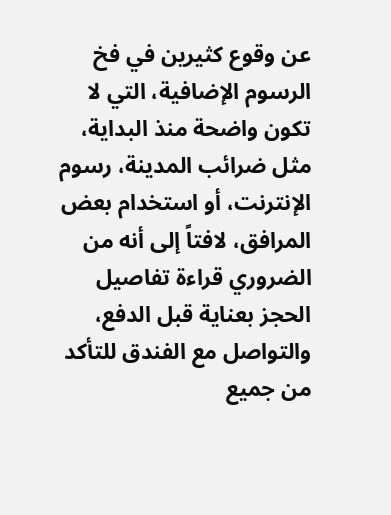عن وقوع كثيرين في فخ الرسوم الإضافية، التي لا تكون واضحة منذ البداية، مثل ضرائب المدينة، رسوم الإنترنت، أو استخدام بعض المرافق، لافتاً إلى أنه من الضروري قراءة تفاصيل الحجز بعناية قبل الدفع، والتواصل مع الفندق للتأكد من جميع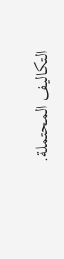التكاليف المحتملة.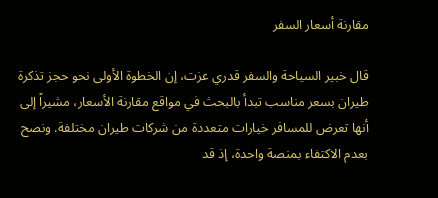مقارنة أسعار السفر

قال خبير السياحة والسفر قدري عزت، إن الخطوة الأولى نحو حجز تذكرة طيران بسعر مناسب تبدأ بالبحث في مواقع مقارنة الأسعار، مشيراً إلى أنها تعرض للمسافر خيارات متعددة من شركات طيران مختلفة. ونصح بعدم الاكتفاء بمنصة واحدة، إذ قد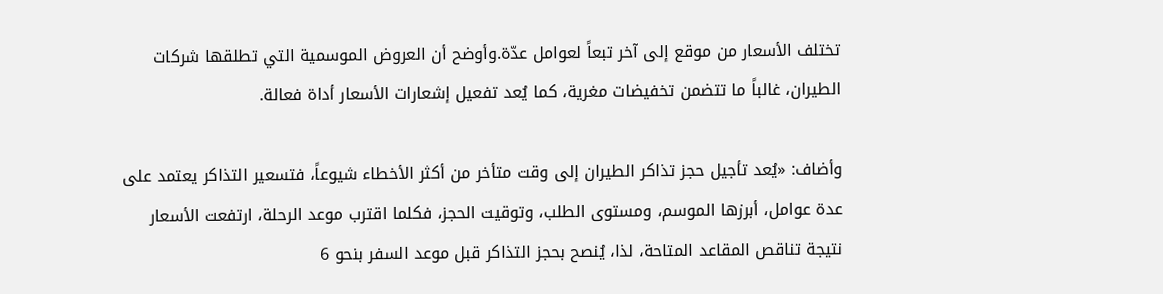تختلف الأسعار من موقع إلى آخر تبعاً لعوامل عدّة.وأوضح أن العروض الموسمية التي تطلقها شركات الطيران، غالباً ما تتضمن تخفيضات مغرية، كما يُعد تفعيل إشعارات الأسعار أداة فعالة.

وأضاف: «يُعد تأجيل حجز تذاكر الطيران إلى وقت متأخر من أكثر الأخطاء شيوعاً، فتسعير التذاكر يعتمد على عدة عوامل، أبرزها الموسم، ومستوى الطلب، وتوقيت الحجز، فكلما اقترب موعد الرحلة، ارتفعت الأسعار نتيجة تناقص المقاعد المتاحة، لذا، يُنصح بحجز التذاكر قبل موعد السفر بنحو 6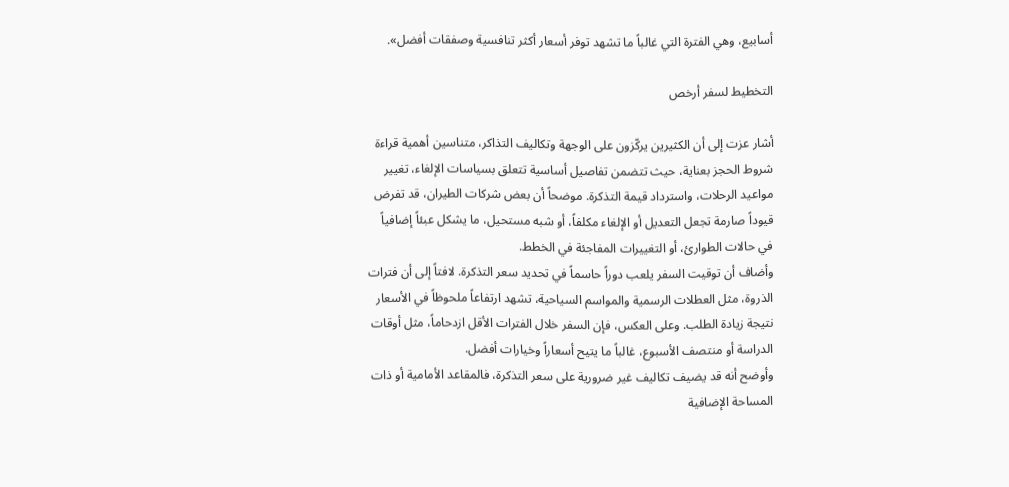أسابيع، وهي الفترة التي غالباً ما تشهد توفر أسعار أكثر تنافسية وصفقات أفضل».

التخطيط لسفر أرخص

أشار عزت إلى أن الكثيرين يركّزون على الوجهة وتكاليف التذاكر، متناسين أهمية قراءة شروط الحجز بعناية، حيث تتضمن تفاصيل أساسية تتعلق بسياسات الإلغاء، تغيير مواعيد الرحلات، واسترداد قيمة التذكرة. موضحاً أن بعض شركات الطيران، قد تفرض قيوداً صارمة تجعل التعديل أو الإلغاء مكلفاً، أو شبه مستحيل، ما يشكل عبئاً إضافياً في حالات الطوارئ، أو التغييرات المفاجئة في الخطط.
وأضاف أن توقيت السفر يلعب دوراً حاسماً في تحديد سعر التذكرة. لافتاً إلى أن فترات الذروة، مثل العطلات الرسمية والمواسم السياحية، تشهد ارتفاعاً ملحوظاً في الأسعار نتيجة زيادة الطلب. وعلى العكس، فإن السفر خلال الفترات الأقل ازدحاماً، مثل أوقات الدراسة أو منتصف الأسبوع، غالباً ما يتيح أسعاراً وخيارات أفضل.
وأوضح أنه قد يضيف تكاليف غير ضرورية على سعر التذكرة، فالمقاعد الأمامية أو ذات المساحة الإضافية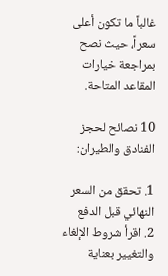غالباً ما تكون أعلى سعراً، حيث نصح بمراجعة خيارات المقاعد المتاحة.

10 نصائح لحجز الفنادق والطيران:

1. تحقق من السعر النهائي قبل الدفع
2. اقرأ شروط الإلغاء والتغيير بعناية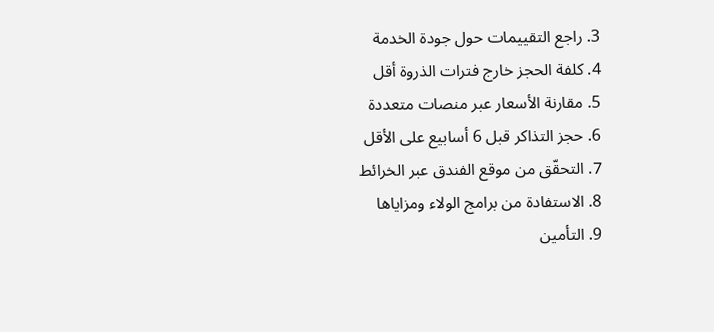3. راجع التقييمات حول جودة الخدمة
4. كلفة الحجز خارج فترات الذروة أقل
5. مقارنة الأسعار عبر منصات متعددة
6. حجز التذاكر قبل 6 أسابيع على الأقل
7. التحقّق من موقع الفندق عبر الخرائط
8. الاستفادة من برامج الولاء ومزاياها
9. التأمين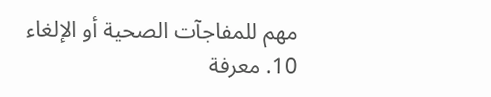مهم للمفاجآت الصحية أو الإلغاء
10. معرفة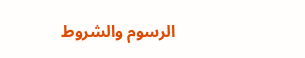الرسوم والشروط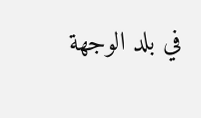في بلد الوجهة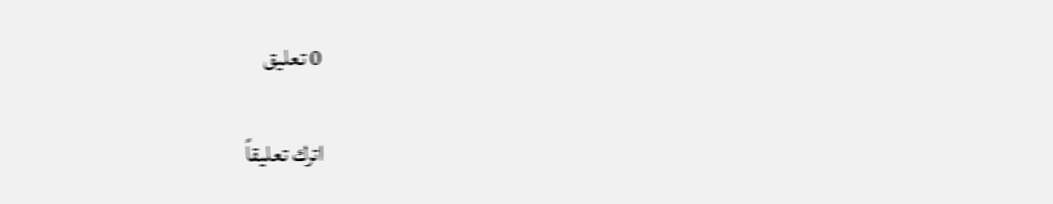0 تعليق

اترك تعليقاً